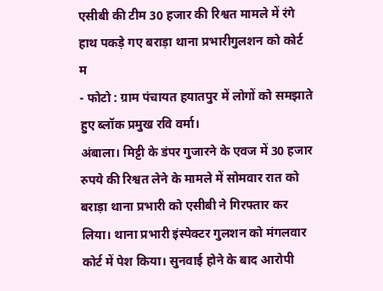एसीबी की टीम 30 हजार की रिश्वत मामले में रंगे हाथ पकड़े गए बराड़ा थाना प्रभारीगुलशन को कोर्ट म
- फोटो : ग्राम पंचायत हयातपुर में लोगों को समझाते हुए ब्लॉक प्रमुख रवि वर्मा।
अंबाला। मिट्टी के डंपर गुजारने के एवज में 30 हजार रुपये की रिश्वत लेने के मामले में सोमवार रात को बराड़ा थाना प्रभारी को एसीबी ने गिरफ्तार कर लिया। थाना प्रभारी इंस्पेक्टर गुलशन को मंगलवार कोर्ट में पेश किया। सुनवाई होने के बाद आरोपी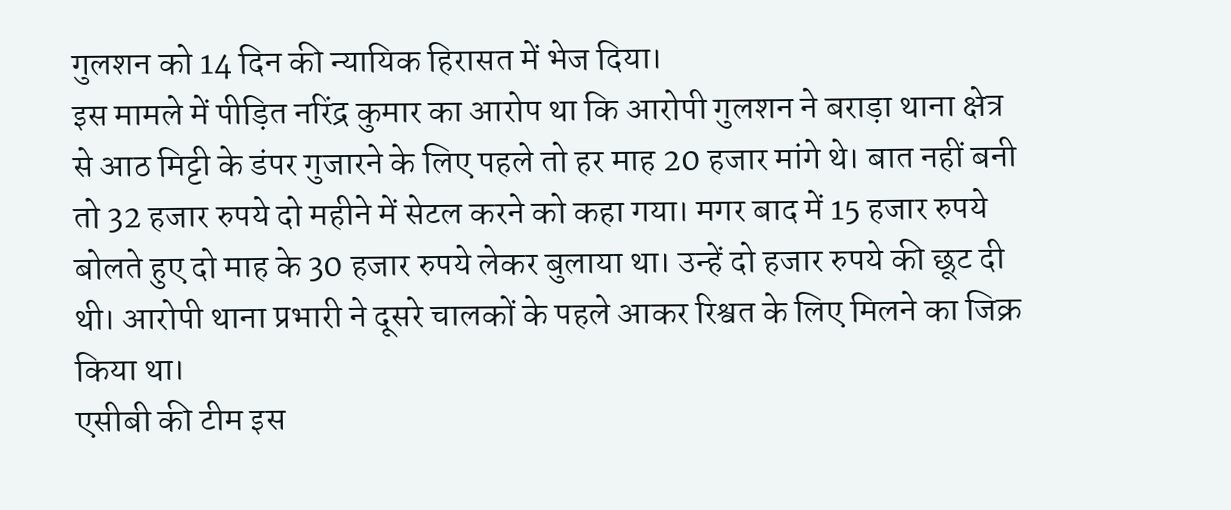गुलशन को 14 दिन की न्यायिक हिरासत में भेज दिया।
इस मामले में पीड़ित नरिंद्र कुमार का आरोप था कि आरोपी गुलशन ने बराड़ा थाना क्षेत्र से आठ मिट्टी के डंपर गुजारने के लिए पहले तो हर माह 20 हजार मांगे थे। बात नहीं बनी तो 32 हजार रुपये दो महीने में सेटल करने को कहा गया। मगर बाद में 15 हजार रुपये बोलते हुए दो माह के 30 हजार रुपये लेकर बुलाया था। उन्हें दो हजार रुपये की छूट दी थी। आरोपी थाना प्रभारी ने दूसरे चालकों के पहले आकर रिश्वत के लिए मिलने का जिक्र किया था।
एसीबी की टीम इस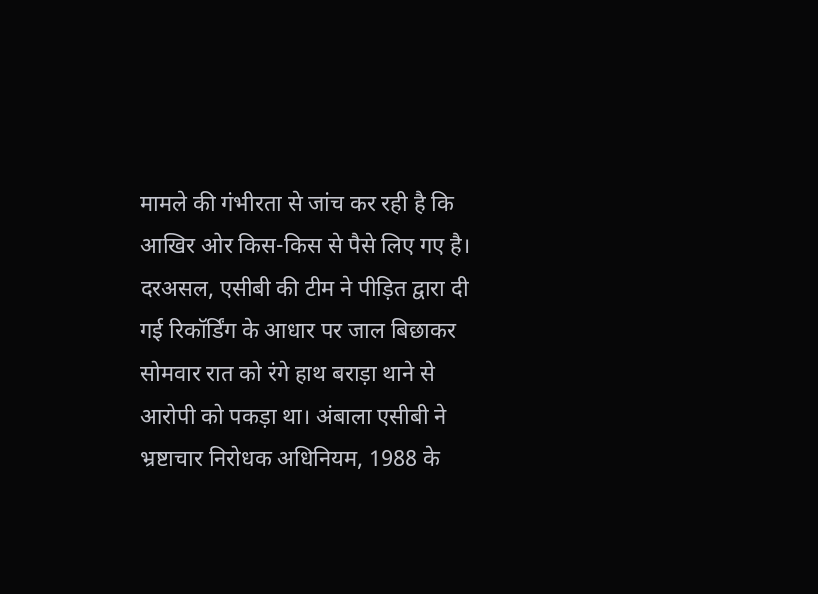मामले की गंभीरता से जांच कर रही है कि आखिर ओर किस-किस से पैसे लिए गए है। दरअसल, एसीबी की टीम ने पीड़ित द्वारा दी गई रिकॉर्डिंग के आधार पर जाल बिछाकर सोमवार रात को रंगे हाथ बराड़ा थाने से आरोपी को पकड़ा था। अंबाला एसीबी ने भ्रष्टाचार निरोधक अधिनियम, 1988 के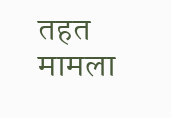तहत मामला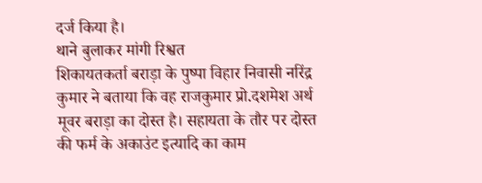दर्ज किया है।
थाने बुलाकर मांगी रिश्वत
शिकायतकर्ता बराड़ा के पुष्पा विहार निवासी नरिंद्र कुमार ने बताया कि वह राजकुमार प्रो.दशमेश अर्थ मूवर बराड़ा का दोस्त है। सहायता के तौर पर दोस्त की फर्म के अकाउंट इत्यादि का काम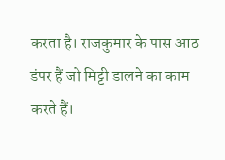करता है। राजकुमार के पास आठ डंपर हैं जो मिट्टी डालने का काम करते हैं।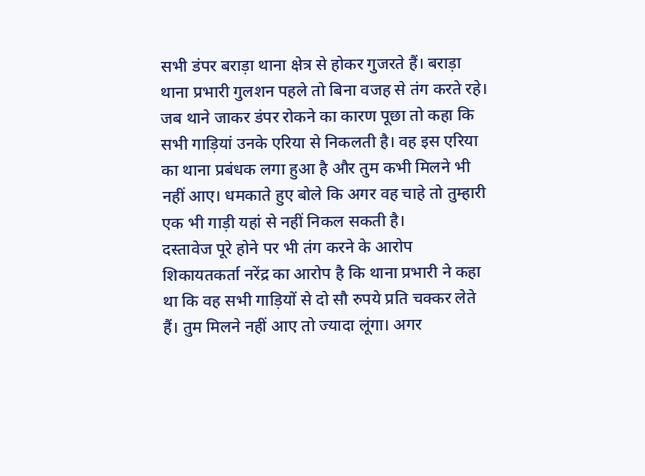सभी डंपर बराड़ा थाना क्षेत्र से होकर गुजरते हैं। बराड़ा थाना प्रभारी गुलशन पहले तो बिना वजह से तंग करते रहे। जब थाने जाकर डंपर रोकने का कारण पूछा तो कहा कि सभी गाड़ियां उनके एरिया से निकलती है। वह इस एरिया का थाना प्रबंधक लगा हुआ है और तुम कभी मिलने भी नहीं आए। धमकाते हुए बोले कि अगर वह चाहे तो तुम्हारी एक भी गाड़ी यहां से नहीं निकल सकती है।
दस्तावेज पूरे होने पर भी तंग करने के आरोप
शिकायतकर्ता नरेंद्र का आरोप है कि थाना प्रभारी ने कहा था कि वह सभी गाड़ियों से दो सौ रुपये प्रति चक्कर लेते हैं। तुम मिलने नहीं आए तो ज्यादा लूंगा। अगर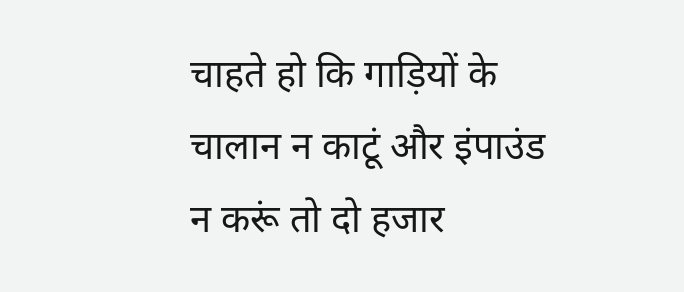चाहते हो कि गाड़ियों के चालान न काटूं और इंपाउंड न करूं तो दो हजार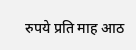रुपये प्रति माह आठ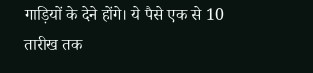गाड़ियों के देने होंगे। ये पैसे एक से 10 तारीख तक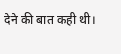देने की बात कही थी।